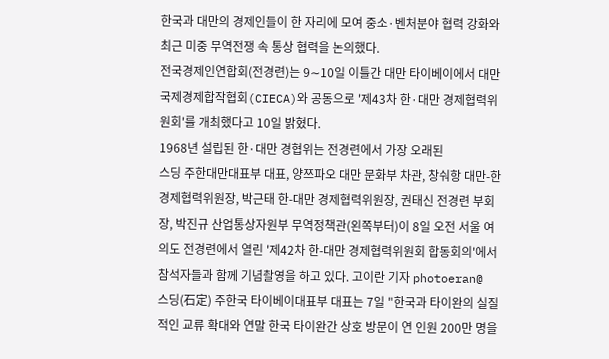한국과 대만의 경제인들이 한 자리에 모여 중소·벤처분야 협력 강화와 최근 미중 무역전쟁 속 통상 협력을 논의했다.
전국경제인연합회(전경련)는 9∼10일 이틀간 대만 타이베이에서 대만국제경제합작협회(CIECA)와 공동으로 '제43차 한·대만 경제협력위원회'를 개최했다고 10일 밝혔다.
1968년 설립된 한·대만 경협위는 전경련에서 가장 오래된
스딩 주한대만대표부 대표, 양쯔파오 대만 문화부 차관, 창숴항 대만-한 경제협력위원장, 박근태 한-대만 경제협력위원장, 권태신 전경련 부회장, 박진규 산업통상자원부 무역정책관(왼쪽부터)이 8일 오전 서울 여의도 전경련에서 열린 '제42차 한-대만 경제협력위원회 합동회의'에서 참석자들과 함께 기념촬영을 하고 있다. 고이란 기자 photoeran@
스딩(石定) 주한국 타이베이대표부 대표는 7일 "한국과 타이완의 실질적인 교류 확대와 연말 한국 타이완간 상호 방문이 연 인원 200만 명을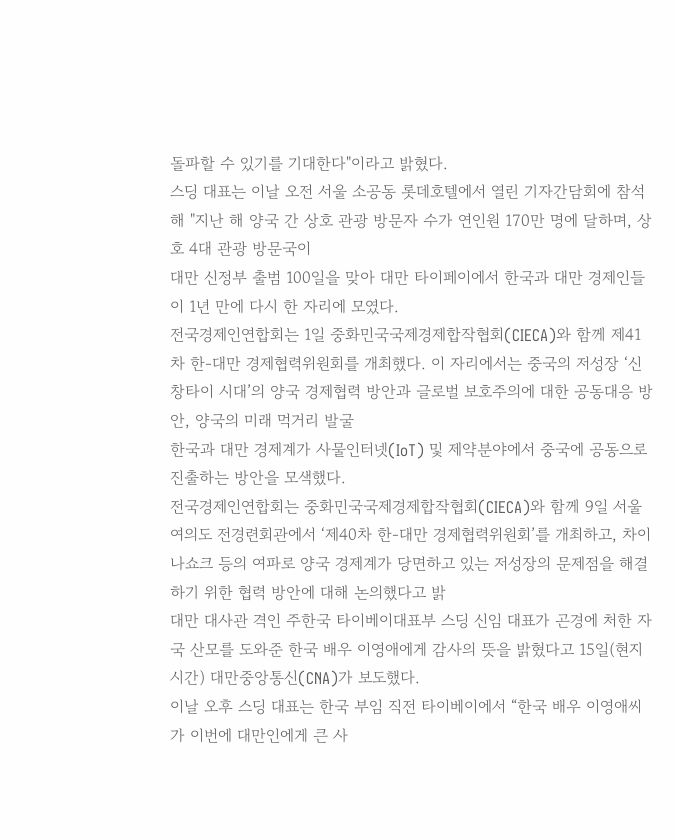돌파할 수 있기를 기대한다"이라고 밝혔다.
스딩 대표는 이날 오전 서울 소공동 롯데호텔에서 열린 기자간담회에 참석해 "지난 해 양국 간 상호 관광 방문자 수가 연인원 170만 명에 달하며, 상호 4대 관광 방문국이
대만 신정부 출범 100일을 맞아 대만 타이페이에서 한국과 대만 경제인들이 1년 만에 다시 한 자리에 모였다.
전국경제인연합회는 1일 중화민국국제경제합작협회(CIECA)와 함께 제41차 한-대만 경제협력위원회를 개최했다. 이 자리에서는 중국의 저성장 ‘신창타이 시대’의 양국 경제협력 방안과 글로벌 보호주의에 대한 공동대응 방안, 양국의 미래 먹거리 발굴
한국과 대만 경제계가 사물인터넷(IoT) 및 제약분야에서 중국에 공동으로 진출하는 방안을 모색했다.
전국경제인연합회는 중화민국국제경제합작협회(CIECA)와 함께 9일 서울 여의도 전경련회관에서 ‘제40차 한-대만 경제협력위원회’를 개최하고, 차이나쇼크 등의 여파로 양국 경제계가 당면하고 있는 저성장의 문제점을 해결하기 위한 협력 방안에 대해 논의했다고 밝
대만 대사관 격인 주한국 타이베이대표부 스딩 신임 대표가 곤경에 처한 자국 산모를 도와준 한국 배우 이영애에게 감사의 뜻을 밝혔다고 15일(현지시간) 대만중앙통신(CNA)가 보도했다.
이날 오후 스딩 대표는 한국 부임 직전 타이베이에서 “한국 배우 이영애씨가 이번에 대만인에게 큰 사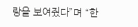랑을 보여줬다”며 “한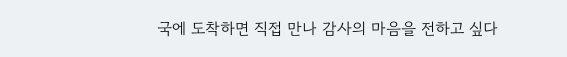국에 도착하면 직접 만나 감사의 마음을 전하고 싶다